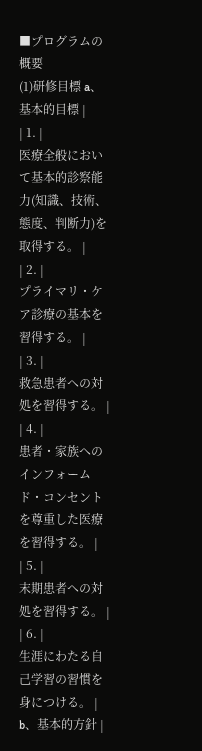■プログラムの概要
(1)研修目標 a、基本的目標 |
| 1. |
医療全般において基本的診察能力(知識、技術、態度、判断力)を取得する。 |
| 2. |
プライマリ・ケア診療の基本を習得する。 |
| 3. |
救急患者への対処を習得する。 |
| 4. |
患者・家族へのインフォームド・コンセントを尊重した医療を習得する。 |
| 5. |
末期患者への対処を習得する。 |
| 6. |
生涯にわたる自己学習の習慣を身につける。 |
b、基本的方針 |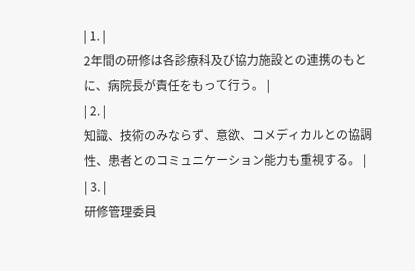| 1. |
2年間の研修は各診療科及び協力施設との連携のもとに、病院長が責任をもって行う。 |
| 2. |
知識、技術のみならず、意欲、コメディカルとの協調性、患者とのコミュニケーション能力も重視する。 |
| 3. |
研修管理委員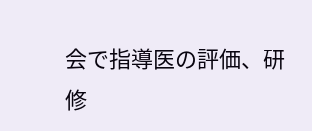会で指導医の評価、研修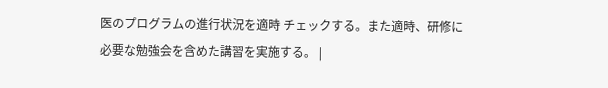医のプログラムの進行状況を適時 チェックする。また適時、研修に
必要な勉強会を含めた講習を実施する。 |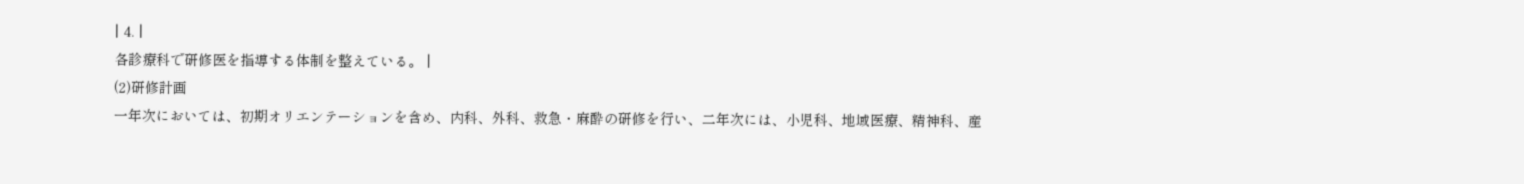| 4. |
各診療科で研修医を指導する体制を整えている。 |
(2)研修計画
一年次においては、初期オリエンテーションを含め、内科、外科、救急・麻酔の研修を行い、二年次には、小児科、地域医療、精神科、産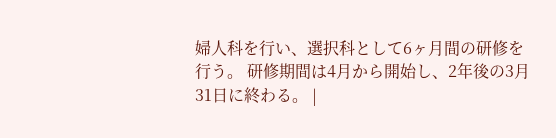婦人科を行い、選択科として6ヶ月間の研修を行う。 研修期間は4月から開始し、2年後の3月31日に終わる。 |